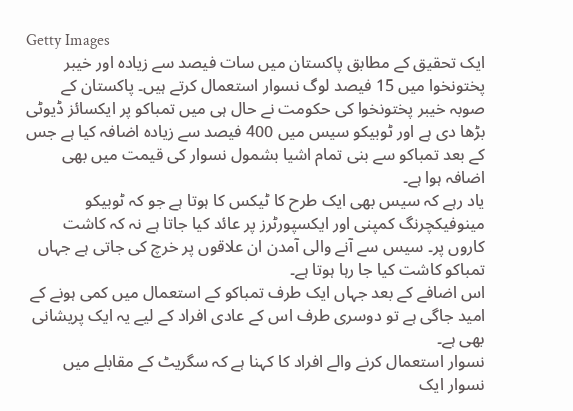Getty Images
ایک تحقیق کے مطابق پاکستان میں سات فیصد سے زیادہ اور خیبر پختونخوا میں 15 فیصد لوگ نسوار استعمال کرتے ہیں۔ پاکستان کے صوبہ خیبر پختونخوا کی حکومت نے حال ہی میں تمباکو پر ایکسائز ڈیوٹی بڑھا دی ہے اور ٹوبیکو سیس میں 400 فیصد سے زیادہ اضافہ کیا ہے جس کے بعد تمباکو سے بنی تمام اشیا بشمول نسوار کی قیمت میں بھی اضافہ ہوا ہے۔
یاد رہے کہ سیس بھی ایک طرح کا ٹیکس کا ہوتا ہے جو کہ ٹوبیکو مینوفیکچرنگ کمپنی اور ایکسپورٹرز پر عائد کیا جاتا ہے نہ کہ کاشت کاروں پر۔ سیس سے آنے والی آمدن ان علاقوں پر خرچ کی جاتی ہے جہاں تمباکو کاشت کیا جا رہا ہوتا ہے۔
اس اضافے کے بعد جہاں ایک طرف تمباکو کے استعمال میں کمی ہونے کے امید جاگی ہے تو دوسری طرف اس کے عادی افراد کے لیے یہ ایک پریشانی بھی ہے۔
نسوار استعمال کرنے والے افراد کا کہنا ہے کہ سگریٹ کے مقابلے میں نسوار ایک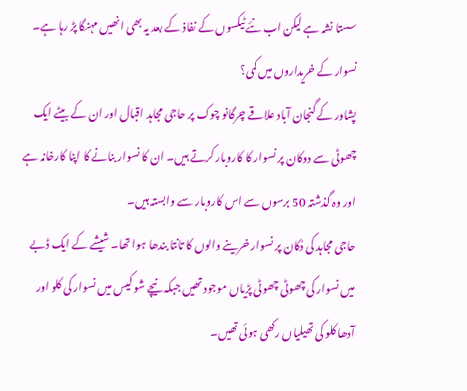سستا نشہ ہے لیکن اب نئے ٹیکسوں کے نفاذ کے بعد یہ بھی انھیں مہنگا پڑ رہا ہے۔
نسوار کے خریداروں میں کمی؟
پشاور کے گنجان آباد علاقے چرگانو چوک پر حاجی مجاہد اقبال اور ان کے بیٹے ایک چھوٹی سے دوکان پر نسوار کا کاروبار کرتے ہیں۔ ان کا نسوار بنانے کا اپنا کارخانہ ہے اور وہ گذشتہ 50 برسوں سے اس کاروبار سے وابستہ ہیں۔
حاجی مجاہد کی دُکان پر نسوار خرینے والوں کا تانتا بندھا ہوا تھا۔ شیشے کے ایک ڈبے میں نسوار کی چھوٹی چھوٹی پڑیاں موجود تھیں جبکہ نیچے شو کیس میں نسوار کی کلو اور آدھا کلو کی تھیلیاں رکھی ہوئی تھیں۔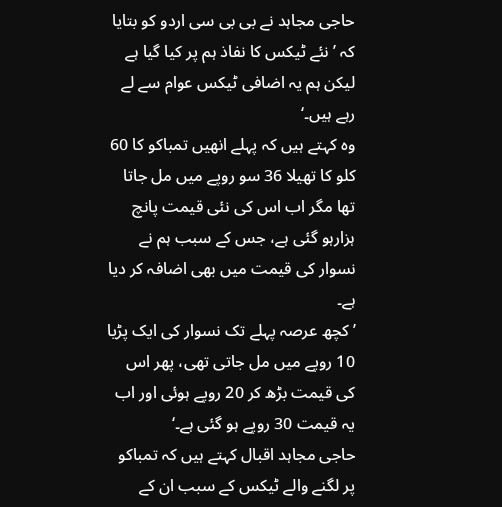حاجی مجاہد نے بی بی سی اردو کو بتایا کہ ’نئے ٹیکس کا نفاذ ہم پر کیا گیا ہے لیکن ہم یہ اضافی ٹیکس عوام سے لے رہے ہیں۔‘
وہ کہتے ہیں کہ پہلے انھیں تمباکو کا 60 کلو کا تھیلا 36 سو روپے میں مل جاتا تھا مگر اب اس کی نئی قیمت پانچ ہزارہو گئی ہے، جس کے سبب ہم نے نسوار کی قیمت میں بھی اضافہ کر دیا ہے۔
’کچھ عرصہ پہلے تک نسوار کی ایک پڑیا 10 روپے میں مل جاتی تھی، پھر اس کی قیمت بڑھ کر 20 روپے ہوئی اور اب یہ قیمت 30 روپے ہو گئی ہے۔‘
حاجی مجاہد اقبال کہتے ہیں کہ تمباکو پر لگنے والے ٹیکس کے سبب ان کے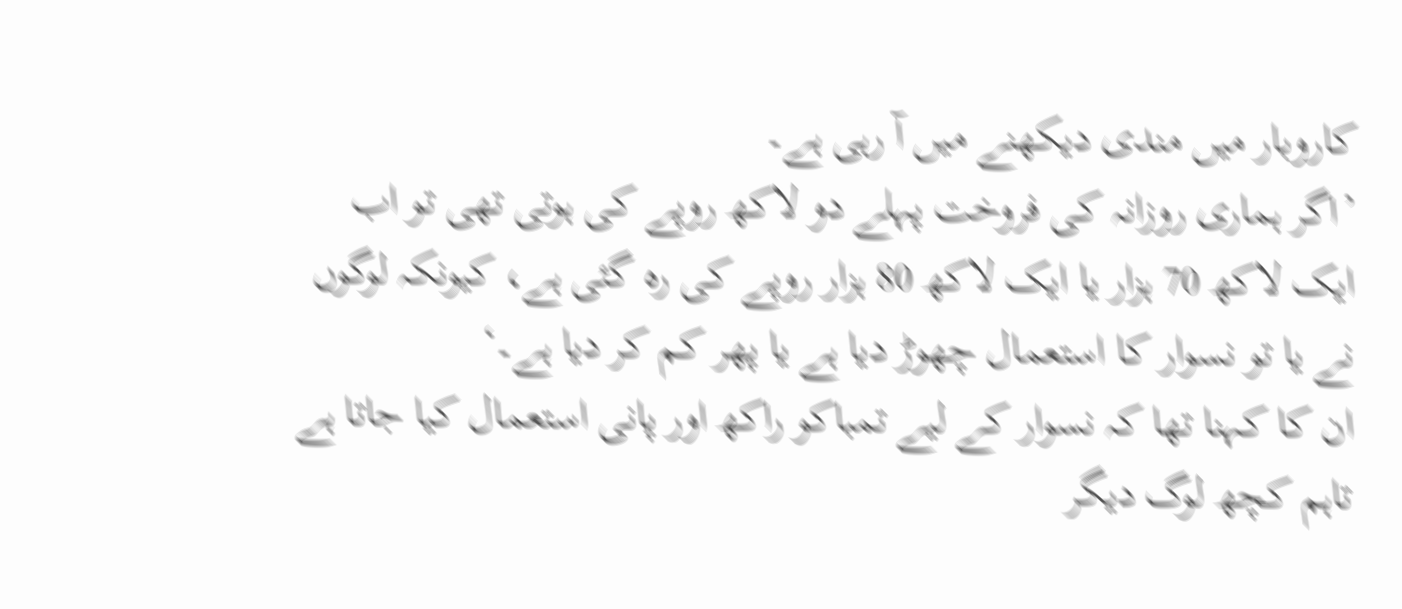کاروبار میں مندی دیکھنے میں آ رہی ہے۔
’اگر ہماری روزانہ کی فروخت پہلے دو لاکھ روپے کی ہوتی تھی تو اب ایک لاکھ 70 ہزار یا ایک لاکھ 80 ہزار روپے کی رہ گئی ہے، کیونکہ لوگوں نے یا تو نسوار کا استعمال چھوڑ دیا ہے یا پھر کم کر دیا ہے۔‘
ان کا کہنا تھا کہ نسوار کے لیے تمباکو راکھ اور پانی استعمال کیا جاتا ہے تاہم کچھ لوگ دیگر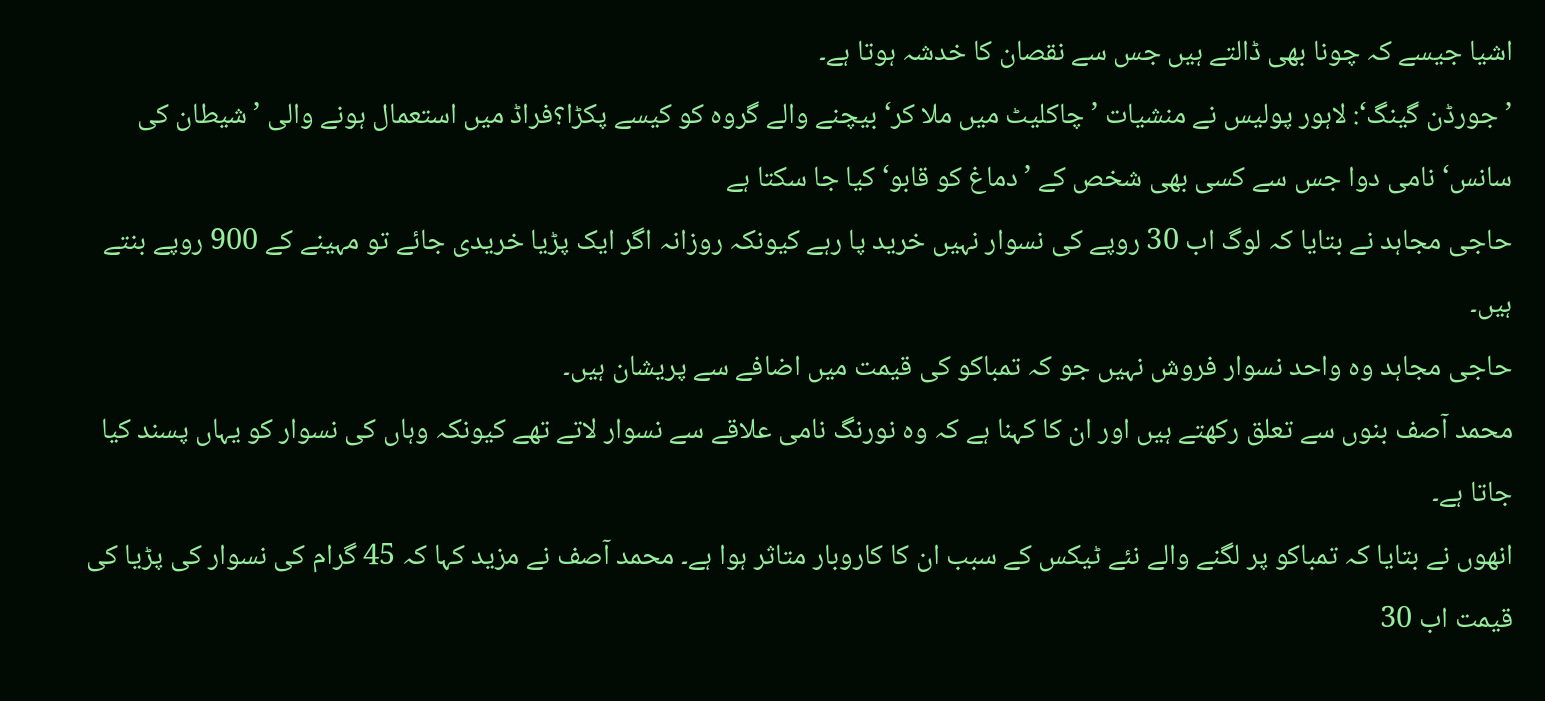اشیا جیسے کہ چونا بھی ڈالتے ہیں جس سے نقصان کا خدشہ ہوتا ہے۔
’جورڈن گینگ‘: لاہور پولیس نے منشیات ’چاکلیٹ میں ملا کر‘ بیچنے والے گروہ کو کیسے پکڑا؟فراڈ میں استعمال ہونے والی ’شیطان کی سانس‘ نامی دوا جس سے کسی بھی شخص کے ’دماغ کو قابو‘ کیا جا سکتا ہے
حاجی مجاہد نے بتایا کہ لوگ اب 30 روپے کی نسوار نہیں خرید پا رہے کیونکہ روزانہ اگر ایک پڑیا خریدی جائے تو مہینے کے 900 روپے بنتے ہیں۔
حاجی مجاہد وہ واحد نسوار فروش نہیں جو کہ تمباکو کی قیمت میں اضافے سے پریشان ہیں۔
محمد آصف بنوں سے تعلق رکھتے ہیں اور ان کا کہنا ہے کہ وہ نورنگ نامی علاقے سے نسوار لاتے تھے کیونکہ وہاں کی نسوار کو یہاں پسند کیا جاتا ہے۔
انھوں نے بتایا کہ تمباکو پر لگنے والے نئے ٹیکس کے سبب ان کا کاروبار متاثر ہوا ہے۔ محمد آصف نے مزید کہا کہ 45 گرام کی نسوار کی پڑیا کی قیمت اب 30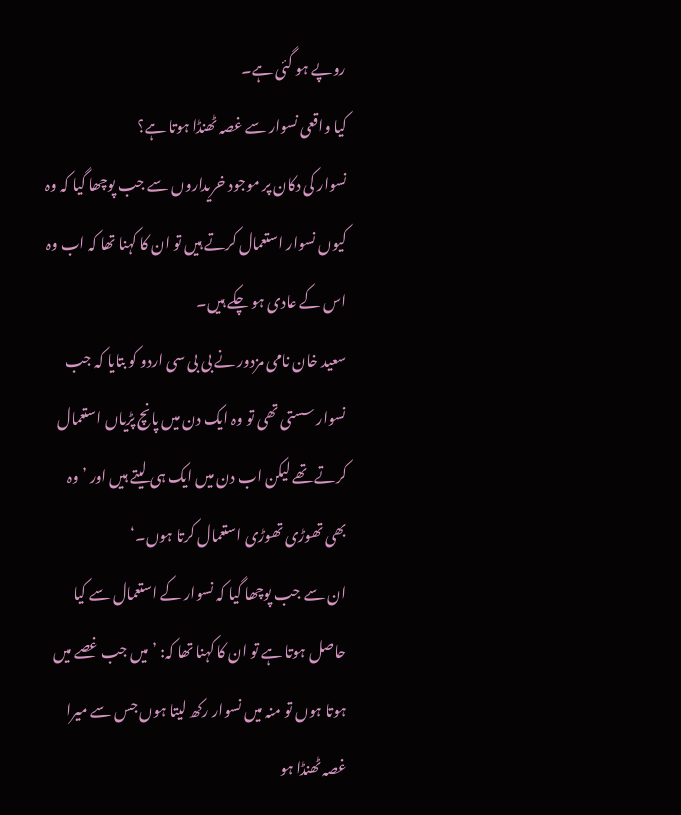روپے ہو گئی ہے۔
کیا واقعی نسوار سے غصہ ٹھنڈا ہوتا ہے؟
نسوار کی دکان پر موجود خریداروں سے جب پوچھا گیا کہ وہ کیوں نسوار استعمال کرتے ہیں تو ان کا کہنا تھا کہ اب وہ اس کے عادی ہو چکے ہیں۔
سعید خان نامی مزدور نے بی بی سی اردو کو بتایا کہ جب نسوار سستی تھی تو وہ ایک دن میں پانچ پڑیاں استعمال کرتے تھے لیکن اب دن میں ایک ہی لیتے ہیں اور ’وہ بھی تھوڑی تھوڑی استعمال کرتا ہوں۔‘
ان سے جب پوچھا گیا کہ نسوار کے استعمال سے کیا حاصل ہوتا ہے تو ان کا کہنا تھا کہ: ’میں جب غصے میں ہوتا ہوں تو منہ میں نسوار رکھ لیتا ہوں جس سے میرا غصہ ٹھنڈا ہو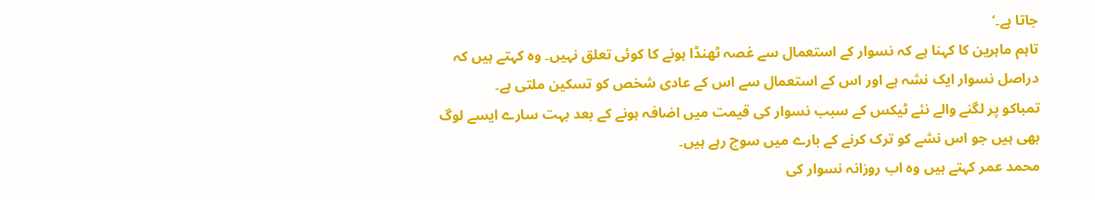جاتا ہے۔‘
تاہم ماہرین کا کہنا ہے کہ نسوار کے استعمال سے غصہ ٹھنڈا ہونے کا کوئی تعلق نہیں۔ وہ کہتے ہیں کہ دراصل نسوار ایک نشہ ہے اور اس کے استعمال سے اس کے عادی شخص کو تسکین ملتی ہے۔
تمباکو پر لگنے والے نئے ٹیکس کے سبب نسوار کی قیمت میں اضافہ ہونے کے بعد بہت سارے ایسے لوگ بھی ہیں جو اس نشے کو ترک کرنے کے بارے میں سوچ رہے ہیں۔
محمد عمر کہتے ہیں وہ اب روزانہ نسوار کی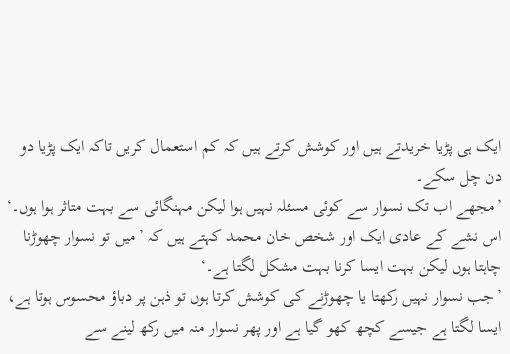ایک ہی پڑیا خریدتے ہیں اور کوشش کرتے ہیں کہ کم استعمال کریں تاکہ ایک پڑیا دو دن چل سکے۔
’مجھے اب تک نسوار سے کوئی مسئلہ نہیں ہوا لیکن مہنگائی سے بہت متاثر ہوا ہوں۔‘
اس نشے کے عادی ایک اور شخص خان محمد کہتے ہیں کہ ’میں تو نسوار چھوڑنا چاہتا ہوں لیکن بہت ایسا کرنا بہت مشکل لگتا ہے۔‘
’جب نسوار نہیں رکھتا یا چھوڑنے کی کوشش کرتا ہوں تو ذہن پر دباؤ محسوس ہوتا ہے، ایسا لگتا ہے جیسے کچھ کھو گیا ہے اور پھر نسوار منہ میں رکھ لینے سے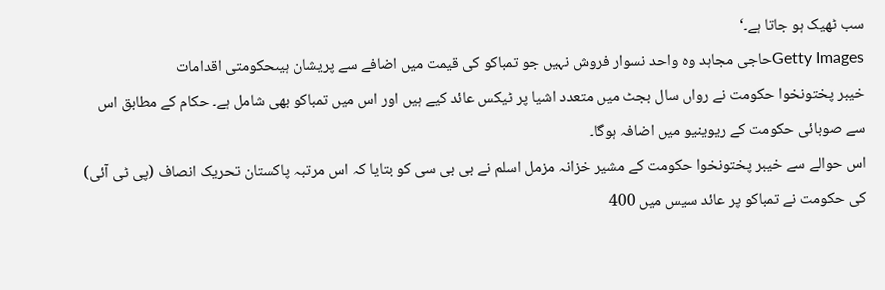سب ٹھیک ہو جاتا ہے۔‘
Getty Imagesحاجی مجاہد وہ واحد نسوار فروش نہیں جو تمباکو کی قیمت میں اضافے سے پریشان ہیںحکومتی اقدامات
خیبر پختونخوا حکومت نے رواں سال بجٹ میں متعدد اشیا پر ٹیکس عائد کیے ہیں اور اس میں تمباکو بھی شامل ہے۔ حکام کے مطابق اس سے صوبائی حکومت کے ریوینیو میں اضافہ ہوگا۔
اس حوالے سے خیبر پختونخوا حکومت کے مشیر خزانہ مزمل اسلم نے بی بی سی کو بتایا کہ اس مرتبہ پاکستان تحریک انصاف (پی ٹی آئی) کی حکومت نے تمباکو پر عائد سیس میں 400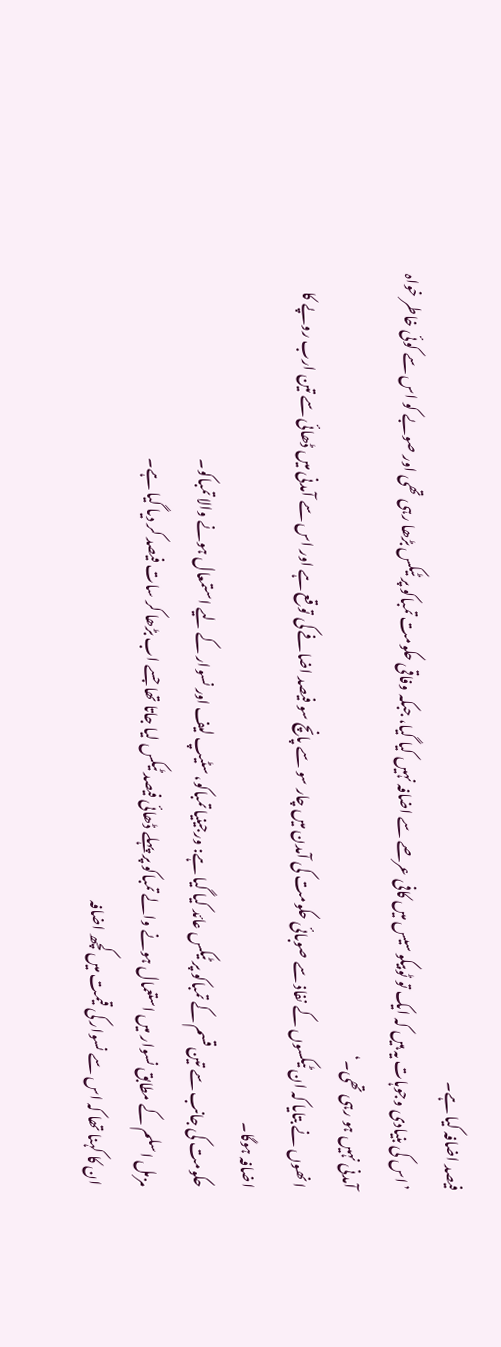فیصد اضافہ کیا ہے۔
’اس کی بنیادی وجوہات یہ ہیں کہ ایک تو ٹوبیکو سیس میں کافی عرصے سے اضافہ نہیں کیا گیا، جبکہ وفاقی حکومت تمباکو پر ٹیکس بڑھا رہی تھی اور صوبے کو اس سے کوئی خاطر خواہ آمدنی نہیں ہو رہی تھی۔‘
انھوں نے بتایا کہ ان ٹیکسوں کے نفاذ سے صوبائی حکومت کی آمدن میں چار سو سے پانچ سو فیصد اضافے کی توقع ہے اور اس سے آمدنی میں ڈھائی سے تین ارب روپے کا اضافہ ہوگا۔
حکومت کی جانب سے تین قسم کے تمباکو پر ٹیکس عائد کیا گیا ہے: ورجینیا تمباکو، سٹیپ لیف اور نسوار کے لیے استمعال ہونے والا تمباکو۔
مزمل اسلم کے مطابق نسوار میں استعمال ہونے والے تمباکو پر پہلے ڈھائی فیصد ٹیکس لیا جاتا تھا جسے اب بڑھا کر سات فیصد کر دیا گیا ہے۔
ان کا کہنا تھا کہ اس سے نسوار کی قیمت میں کچھ اضافہ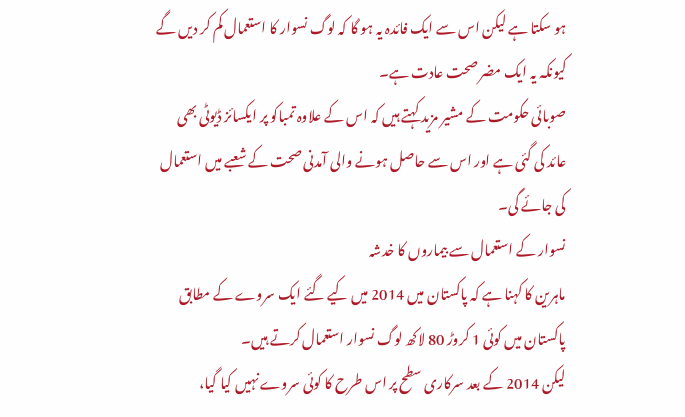ہو سکتا ہے لیکن اس سے ایک فائدہ یہ ہو گا کہ لوگ نسوار کا استعمال کم کر دیں گے کیونکہ یہ ایک مضر صحت عادت ہے۔
صوبائی حکومت کے مشیر مزید کہتے ہیں کہ اس کے علاوہ تمباکو پر ایکسائز ڈیوٹی بھی عائد کی گئی ہے اور اس سے حاصل ہونے والی آمدنی صحت کے شعبے میں استعمال کی جائے گی۔
نسوار کے استعمال سے بیماروں کا خدشہ
ماہرین کا کہنا ہے کہ پاکستان میں 2014 میں کیے گئے ایک سروے کے مطابق پاکستان میں کوئی 1 کروڑ 80 لاکھ لوگ نسوار استعمال کرتے ہیں۔
لیکن 2014 کے بعد سرکاری سطح پر اس طرح کا کوئی سروے نہیں کیا گیا،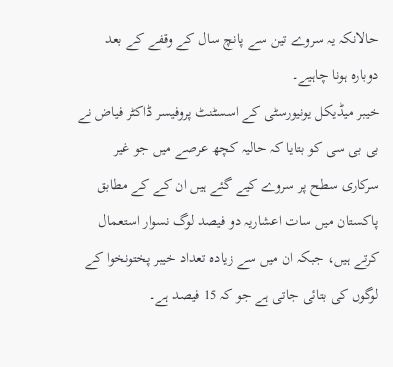حالانکہ یہ سروے تین سے پانچ سال کے وقفے کے بعد دوبارہ ہونا چاہیے۔
خیبر میڈیکل یونیورسٹی کے اسسٹنٹ پروفیسر ڈاکٹر فیاض نے بی بی سی کو بتایا کہ حالیہ کچھ عرصے میں جو غیر سرکاری سطح پر سروے کیے گئے ہیں ان کے کے مطابق پاکستان میں سات اعشاریہ دو فیصد لوگ نسوار استعمال کرتے ہیں، جبکہ ان میں سے زیادہ تعداد خیبر پختونخوا کے لوگوں کی بتائی جاتی ہے جو کہ 15 فیصد ہے۔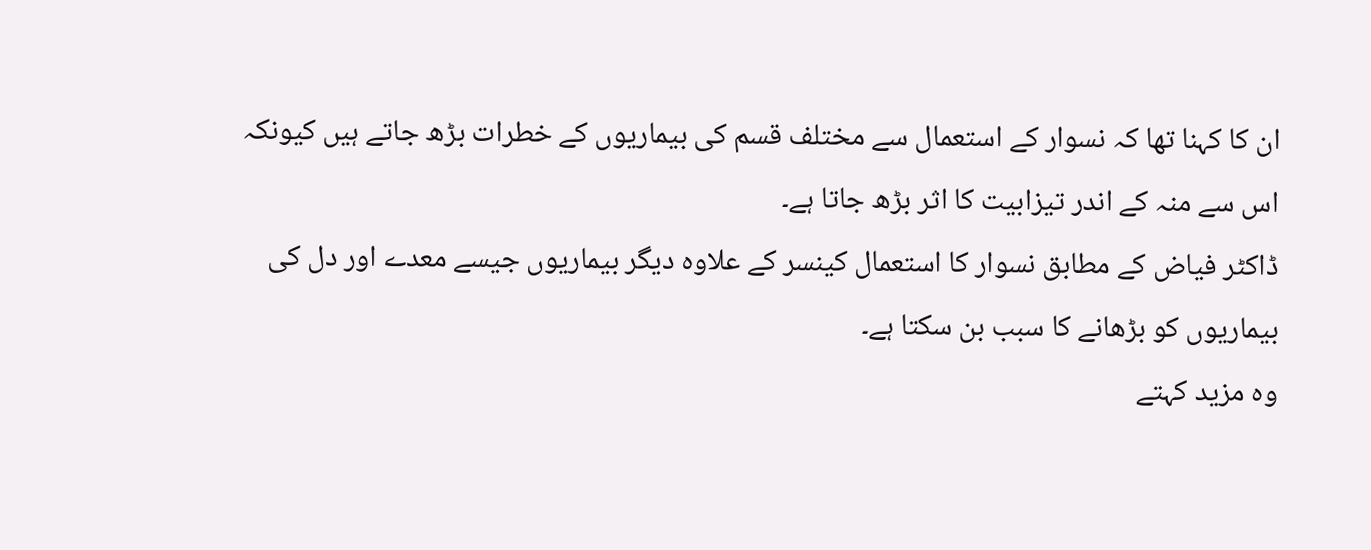ان کا کہنا تھا کہ نسوار کے استعمال سے مختلف قسم کی بیماریوں کے خطرات بڑھ جاتے ہیں کیونکہ اس سے منہ کے اندر تیزابیت کا اثر بڑھ جاتا ہے۔
ڈاکٹر فیاض کے مطابق نسوار کا استعمال کینسر کے علاوہ دیگر بیماریوں جیسے معدے اور دل کی بیماریوں کو بڑھانے کا سبب بن سکتا ہے۔
وہ مزید کہتے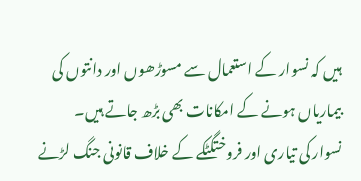ہیں کہ نسوار کے استعمال سے مسوڑھوں اور دانتوں کی بیماریاں ہونے کے امکانات بھی بڑھ جاتے ہیں۔
نسوار کی تیاری اور فروختگٹکے کے خلاف قانونی جنگ لڑنے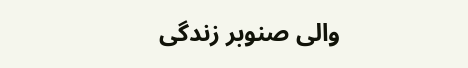والی صنوبر زندگی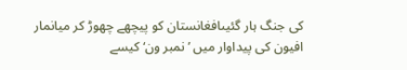کی جنگ ہار گئیںافغانستان کو پیچھے چھوڑ کر میانمار افیون کی پیداوار میں ’نمبر ون‘ کیسے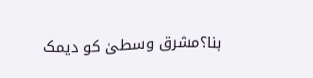بنا؟مشرق وسطیٰ کو دیمک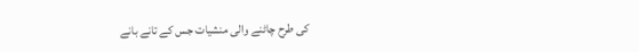کی طرح چاٹنے والی منشیات جس کے تانے بانے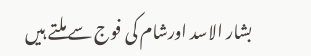بشار الاسد اورشام کی فوج سے ملتے ہیں